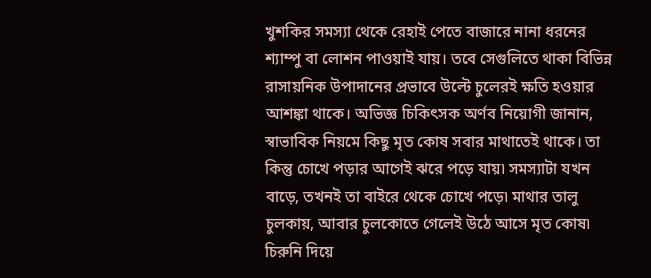খুশকির সমস্যা থেকে রেহাই পেতে বাজারে নানা ধরনের শ্যাম্পু বা লোশন পাওয়াই যায়। তবে সেগুলিতে থাকা বিভিন্ন রাসায়নিক উপাদানের প্রভাবে উল্টে চুলেরই ক্ষতি হওয়ার আশঙ্কা থাকে। অভিজ্ঞ চিকিৎসক অর্ণব নিয়োগী জানান, স্বাভাবিক নিয়মে কিছু মৃত কোষ সবার মাথাতেই থাকে। তা কিন্তু চোখে পড়ার আগেই ঝরে পড়ে যায়৷ সমস্যাটা যখন বাড়ে, তখনই তা বাইরে থেকে চোখে পড়ে৷ মাথার তালু চুলকায়, আবার চুলকোতে গেলেই উঠে আসে মৃত কোষ৷ চিরুনি দিয়ে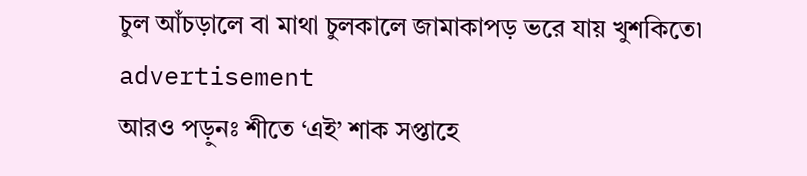চুল আঁচড়ালে বা মাথা চুলকালে জামাকাপড় ভরে যায় খুশকিতে৷
advertisement
আরও পড়ুনঃ শীতে ‘এই’ শাক সপ্তাহে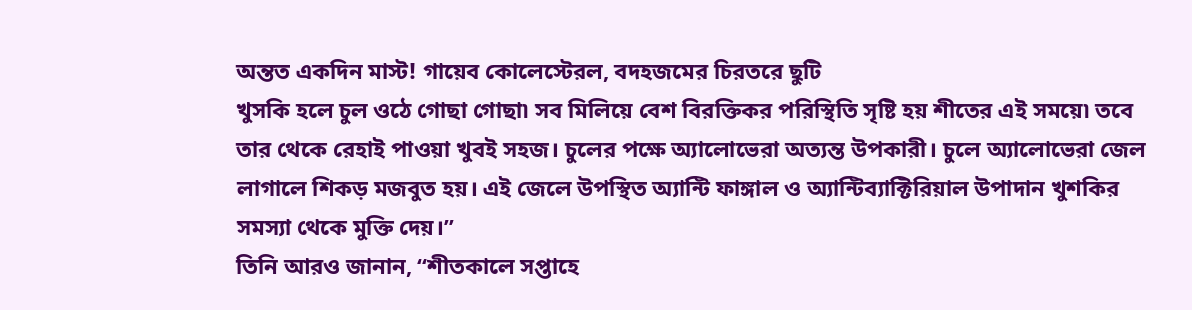অন্তত একদিন মাস্ট! গায়েব কোলেস্টেরল, বদহজমের চিরতরে ছুটি
খুসকি হলে চুল ওঠে গোছা গোছা৷ সব মিলিয়ে বেশ বিরক্তিকর পরিস্থিতি সৃষ্টি হয় শীতের এই সময়ে৷ তবে তার থেকে রেহাই পাওয়া খুবই সহজ। চুলের পক্ষে অ্যালোভেরা অত্যন্ত উপকারী। চুলে অ্যালোভেরা জেল লাগালে শিকড় মজবুত হয়। এই জেলে উপস্থিত অ্যান্টি ফাঙ্গাল ও অ্যান্টিব্যাক্টিরিয়াল উপাদান খুশকির সমস্যা থেকে মুক্তি দেয়।”
তিনি আরও জানান, “শীতকালে সপ্তাহে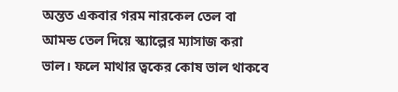অন্তত একবার গরম নারকেল তেল বা আমন্ড তেল দিয়ে স্ক্যাল্পের ম্যাসাজ করা ভাল। ফলে মাথার ত্বকের কোষ ভাল থাকবে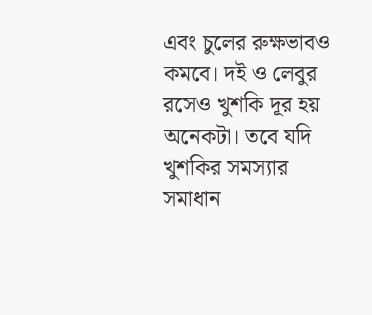এবং চুলের রুক্ষভাবও কমবে। দই ও লেবুর রসেও খুশকি দূর হয় অনেকটা। তবে যদি খুশকির সমস্যার সমাধান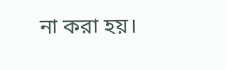না করা হয়।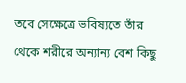তবে সেক্ষেত্রে ভবিষ্যতে তাঁর থেকে শরীরে অন্যান্য বেশ কিছু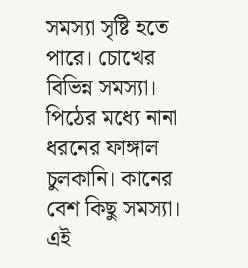সমস্যা সৃষ্টি হতে পারে। চোখের বিভিন্ন সমস্যা। পিঠের মধ্যে নানা ধরনের ফাঙ্গাল চুলকানি। কানের বেশ কিছু সমস্যা। এই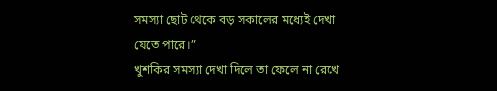সমস্যা ছোট থেকে বড় সকালের মধ্যেই দেখা যেতে পারে।”
খুশকির সমস্যা দেখা দিলে তা ফেলে না রেখে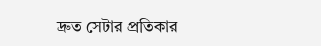দ্রুত সেটার প্রতিকার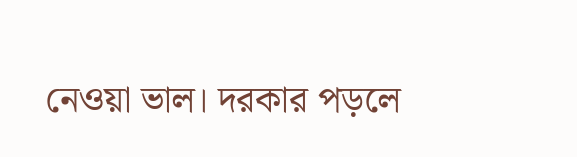নেওয়া ভাল। দরকার পড়লে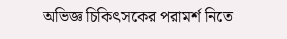অভিজ্ঞ চিকিৎসকের পরামর্শ নিতে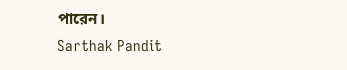পারেন।
Sarthak Pandit